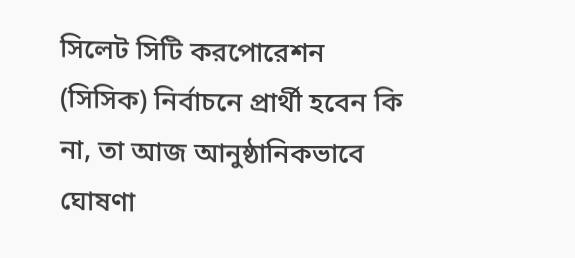সিলেট সিটি করপোরেশন (সিসিক) নির্বাচনে প্রার্থী হবেন কি না, তা আজ আনুষ্ঠানিকভাবে ঘোষণা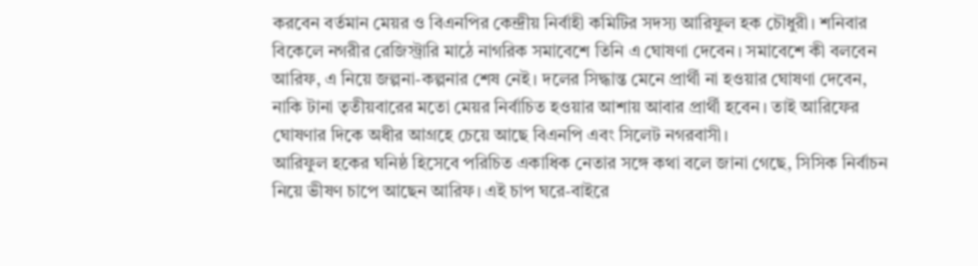করবেন বর্তমান মেয়র ও বিএনপির কেন্দ্রীয় নির্বাহী কমিটির সদস্য আরিফুল হক চৌধুরী। শনিবার বিকেলে নগরীর রেজিস্ট্রারি মাঠে নাগরিক সমাবেশে তিনি এ ঘোষণা দেবেন। সমাবেশে কী বলবেন আরিফ, এ নিয়ে জল্পনা-কল্পনার শেষ নেই। দলের সিদ্ধান্ত মেনে প্রার্থী না হওয়ার ঘোষণা দেবেন, নাকি টানা তৃতীয়বারের মতো মেয়র নির্বাচিত হওয়ার আশায় আবার প্রার্থী হবেন। তাই আরিফের ঘোষণার দিকে অধীর আগ্রহে চেয়ে আছে বিএনপি এবং সিলেট নগরবাসী।
আরিফুল হকের ঘনিষ্ঠ হিসেবে পরিচিত একাধিক নেতার সঙ্গে কথা বলে জানা গেছে, সিসিক নির্বাচন নিয়ে ভীষণ চাপে আছেন আরিফ। এই চাপ ঘরে-বাইরে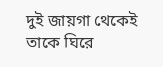দুই জায়গা থেকেই তাকে ঘিরে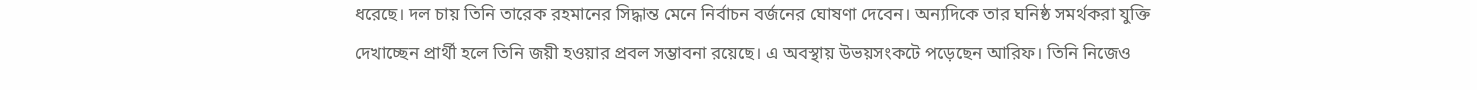ধরেছে। দল চায় তিনি তারেক রহমানের সিদ্ধান্ত মেনে নির্বাচন বর্জনের ঘোষণা দেবেন। অন্যদিকে তার ঘনিষ্ঠ সমর্থকরা যুক্তি দেখাচ্ছেন প্রার্থী হলে তিনি জয়ী হওয়ার প্রবল সম্ভাবনা রয়েছে। এ অবস্থায় উভয়সংকটে পড়েছেন আরিফ। তিনি নিজেও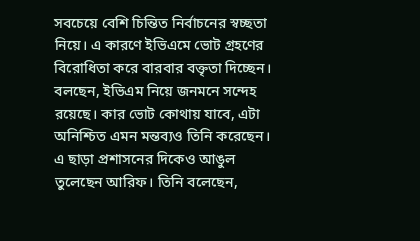সবচেয়ে বেশি চিন্তিত নির্বাচনের স্বচ্ছতা নিয়ে। এ কারণে ইভিএমে ভোট গ্রহণের বিরোধিতা করে বারবার বক্তৃতা দিচ্ছেন। বলছেন, ইভিএম নিয়ে জনমনে সন্দেহ রয়েছে। কার ভোট কোথায় যাবে, এটা অনিশ্চিত এমন মন্তব্যও তিনি করেছেন। এ ছাড়া প্রশাসনের দিকেও আঙুল তুলেছেন আরিফ। তিনি বলেছেন,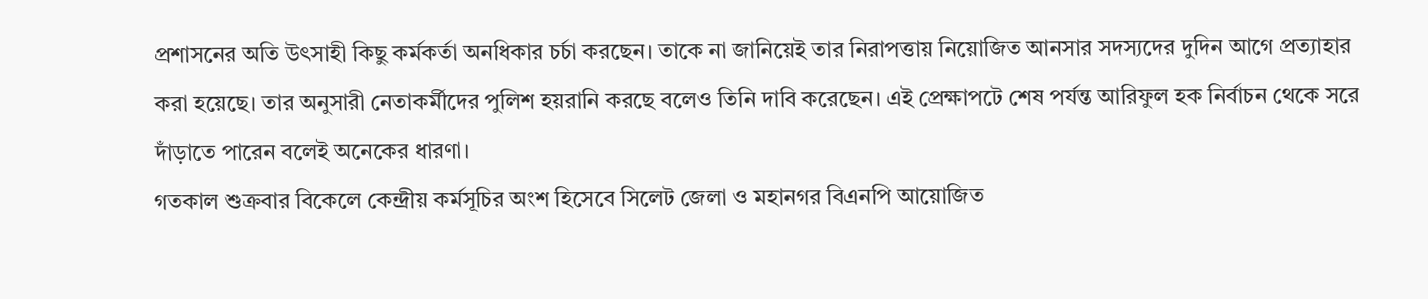প্রশাসনের অতি উৎসাহী কিছু কর্মকর্তা অনধিকার চর্চা করছেন। তাকে না জানিয়েই তার নিরাপত্তায় নিয়োজিত আনসার সদস্যদের দুদিন আগে প্রত্যাহার করা হয়েছে। তার অনুসারী নেতাকর্মীদের পুলিশ হয়রানি করছে বলেও তিনি দাবি করেছেন। এই প্রেক্ষাপটে শেষ পর্যন্ত আরিফুল হক নির্বাচন থেকে সরে দাঁড়াতে পারেন বলেই অনেকের ধারণা।
গতকাল শুক্রবার বিকেলে কেন্দ্রীয় কর্মসূচির অংশ হিসেবে সিলেট জেলা ও মহানগর বিএনপি আয়োজিত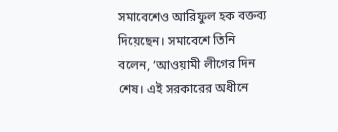সমাবেশেও আরিফুল হক বক্তব্য দিয়েছেন। সমাবেশে তিনি বলেন, ‘আওয়ামী লীগের দিন শেষ। এই সরকারের অধীনে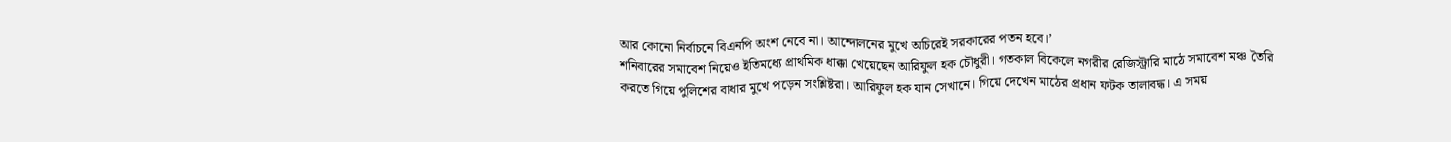আর কোনো নির্বাচনে বিএনপি অংশ নেবে না। আন্দোলনের মুখে অচিরেই সরকারের পতন হবে।’
শনিবারের সমাবেশ নিয়েও ইতিমধ্যে প্রাথমিক ধাক্কা খেয়েছেন আরিফুল হক চৌধুরী। গতকাল বিকেলে নগরীর রেজিস্ট্রারি মাঠে সমাবেশ মঞ্চ তৈরি করতে গিয়ে পুলিশের বাধার মুখে পড়েন সংশ্লিষ্টরা। আরিফুল হক যান সেখানে। গিয়ে দেখেন মাঠের প্রধান ফটক তালাবদ্ধ। এ সময়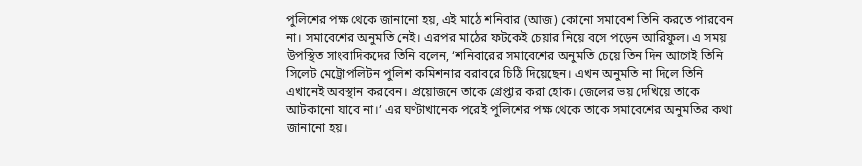পুলিশের পক্ষ থেকে জানানো হয়, এই মাঠে শনিবার (আজ) কোনো সমাবেশ তিনি করতে পারবেন না। সমাবেশের অনুমতি নেই। এরপর মাঠের ফটকেই চেয়ার নিয়ে বসে পড়েন আরিফুল। এ সময় উপস্থিত সাংবাদিকদের তিনি বলেন, ‘শনিবারের সমাবেশের অনুমতি চেয়ে তিন দিন আগেই তিনি সিলেট মেট্রোপলিটন পুলিশ কমিশনার বরাবরে চিঠি দিয়েছেন। এখন অনুমতি না দিলে তিনি এখানেই অবস্থান করবেন। প্রয়োজনে তাকে গ্রেপ্তার করা হোক। জেলের ভয় দেখিয়ে তাকে আটকানো যাবে না।’ এর ঘণ্টাখানেক পরেই পুলিশের পক্ষ থেকে তাকে সমাবেশের অনুমতির কথা জানানো হয়।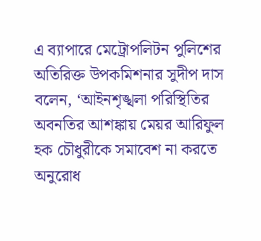এ ব্যাপারে মেট্রোপলিটন পুলিশের অতিরিক্ত উপকমিশনার সুদীপ দাস বলেন, ‘আইনশৃঙ্খলা পরিস্থিতির অবনতির আশঙ্কায় মেয়র আরিফুল হক চৌধুরীকে সমাবেশ না করতে অনুরোধ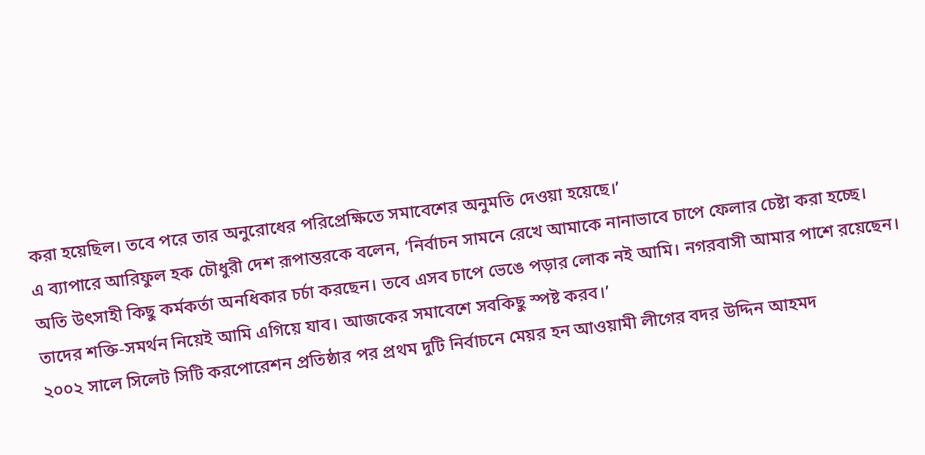করা হয়েছিল। তবে পরে তার অনুরোধের পরিপ্রেক্ষিতে সমাবেশের অনুমতি দেওয়া হয়েছে।’
এ ব্যাপারে আরিফুল হক চৌধুরী দেশ রূপান্তরকে বলেন, ‘নির্বাচন সামনে রেখে আমাকে নানাভাবে চাপে ফেলার চেষ্টা করা হচ্ছে। অতি উৎসাহী কিছু কর্মকর্তা অনধিকার চর্চা করছেন। তবে এসব চাপে ভেঙে পড়ার লোক নই আমি। নগরবাসী আমার পাশে রয়েছেন। তাদের শক্তি-সমর্থন নিয়েই আমি এগিয়ে যাব। আজকের সমাবেশে সবকিছু স্পষ্ট করব।’
২০০২ সালে সিলেট সিটি করপোরেশন প্রতিষ্ঠার পর প্রথম দুটি নির্বাচনে মেয়র হন আওয়ামী লীগের বদর উদ্দিন আহমদ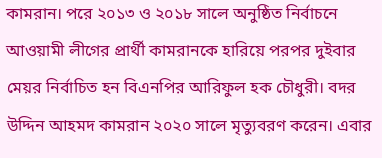কামরান। পরে ২০১৩ ও ২০১৮ সালে অনুষ্ঠিত নির্বাচনে আওয়ামী লীগের প্রার্থী কামরানকে হারিয়ে পরপর দুইবার মেয়র নির্বাচিত হন বিএনপির আরিফুল হক চৌধুরী। বদর উদ্দিন আহমদ কামরান ২০২০ সালে মৃত্যুবরণ করেন। এবার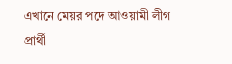এখানে মেয়র পদে আওয়ামী লীগ প্রার্থী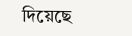দিয়েছে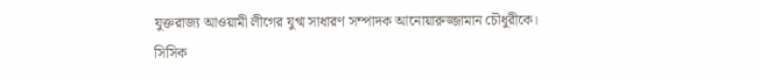যুক্তরাজ্য আওয়ামী লীগের যুগ্ম সাধারণ সম্পাদক আনোয়ারুজ্জামান চৌধুরীকে।
সিসিক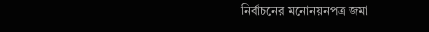নির্বাচনের মনোনয়নপত্র জমা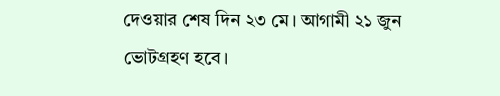দেওয়ার শেষ দিন ২৩ মে। আগামী ২১ জুন ভোটগ্রহণ হবে।